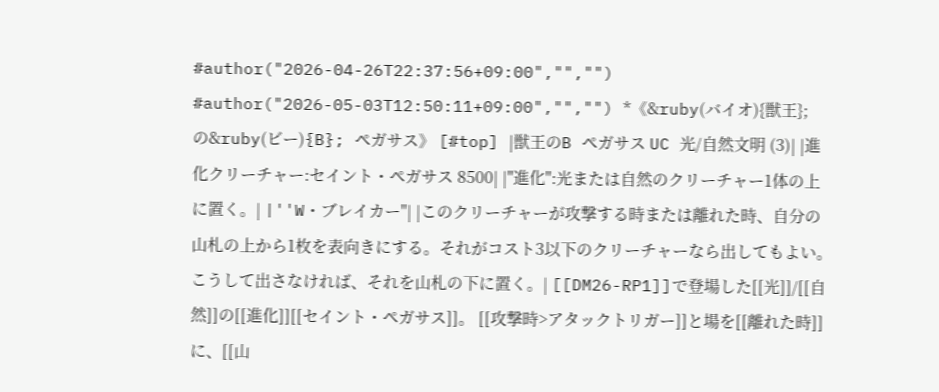#author("2026-04-26T22:37:56+09:00","","") #author("2026-05-03T12:50:11+09:00","","") *《&ruby(バイオ){獣王};の&ruby(ビー){B}; ペガサス》 [#top] |獣王のB ペガサス UC 光/自然文明 (3)| |進化クリーチャー:セイント・ペガサス 8500| |''進化'':光または自然のクリーチャー1体の上に置く。| |''W・ブレイカー''| |このクリーチャーが攻撃する時または離れた時、自分の山札の上から1枚を表向きにする。それがコスト3以下のクリーチャーなら出してもよい。こうして出さなければ、それを山札の下に置く。| [[DM26-RP1]]で登場した[[光]]/[[自然]]の[[進化]][[セイント・ペガサス]]。 [[攻撃時>アタックトリガー]]と場を[[離れた時]]に、[[山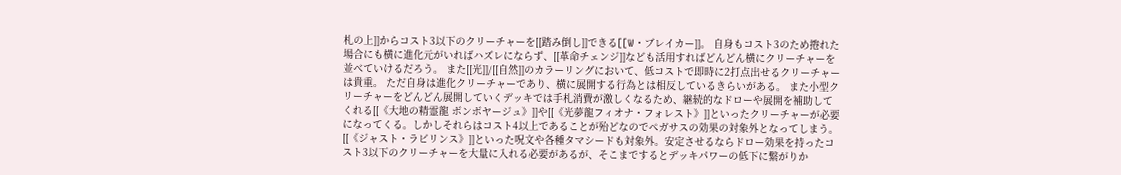札の上]]からコスト3以下のクリーチャーを[[踏み倒し]]できる[[W・ブレイカー]]。 自身もコスト3のため捲れた場合にも横に進化元がいればハズレにならず、[[革命チェンジ]]なども活用すればどんどん横にクリーチャーを並べていけるだろう。 また[[光]]/[[自然]]のカラーリングにおいて、低コストで即時に2打点出せるクリーチャーは貴重。 ただ自身は進化クリーチャーであり、横に展開する行為とは相反しているきらいがある。 また小型クリーチャーをどんどん展開していくデッキでは手札消費が激しくなるため、継続的なドローや展開を補助してくれる[[《大地の精霊龍 ボンボヤージュ》]]や[[《光夢龍フィオナ・フォレスト》]]といったクリーチャーが必要になってくる。しかしそれらはコスト4以上であることが殆どなのでペガサスの効果の対象外となってしまう。 [[《ジャスト・ラビリンス》]]といった呪文や各種タマシードも対象外。安定させるならドロー効果を持ったコスト3以下のクリーチャーを大量に入れる必要があるが、そこまでするとデッキパワーの低下に繋がりか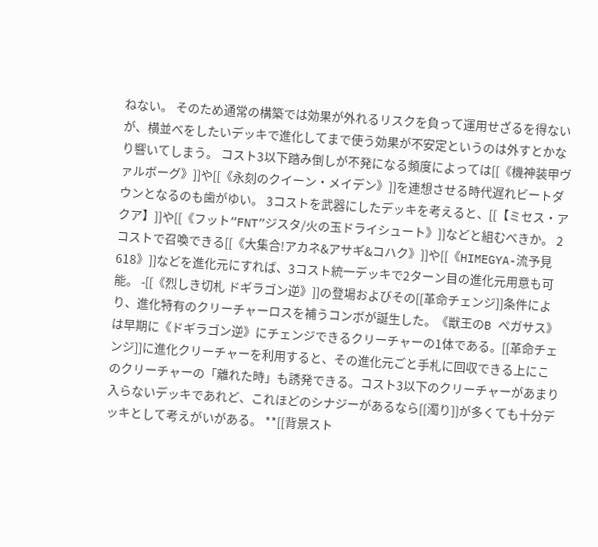ねない。 そのため通常の構築では効果が外れるリスクを負って運用せざるを得ないが、横並べをしたいデッキで進化してまで使う効果が不安定というのは外すとかなり響いてしまう。 コスト3以下踏み倒しが不発になる頻度によっては[[《機神装甲ヴァルボーグ》]]や[[《永刻のクイーン・メイデン》]]を連想させる時代遅れビートダウンとなるのも歯がゆい。 3コストを武器にしたデッキを考えると、[[【ミセス・アクア】]]や[[《フット“FNT”ジスタ/火の玉ドライシュート》]]などと組むべきか。 2コストで召喚できる[[《大集合!アカネ&アサギ&コハク》]]や[[《HIMEGYA-流予見618》]]などを進化元にすれば、3コスト統一デッキで2ターン目の進化元用意も可能。 -[[《烈しき切札 ドギラゴン逆》]]の登場およびその[[革命チェンジ]]条件により、進化特有のクリーチャーロスを補うコンボが誕生した。《獣王のB ペガサス》は早期に《ドギラゴン逆》にチェンジできるクリーチャーの1体である。[[革命チェンジ]]に進化クリーチャーを利用すると、その進化元ごと手札に回収できる上にこのクリーチャーの「離れた時」も誘発できる。コスト3以下のクリーチャーがあまり入らないデッキであれど、これほどのシナジーがあるなら[[濁り]]が多くても十分デッキとして考えがいがある。 **[[背景スト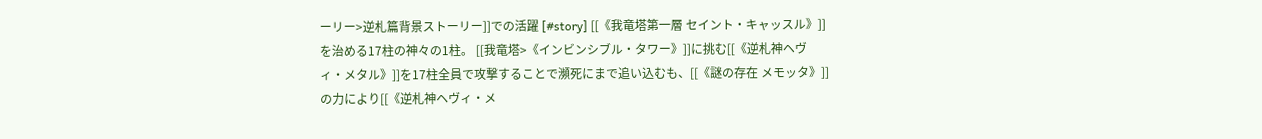ーリー>逆札篇背景ストーリー]]での活躍 [#story] [[《我竜塔第一層 セイント・キャッスル》]]を治める17柱の神々の1柱。 [[我竜塔>《インビンシブル・タワー》]]に挑む[[《逆札神ヘヴィ・メタル》]]を17柱全員で攻撃することで瀕死にまで追い込むも、[[《謎の存在 メモッタ》]]の力により[[《逆札神ヘヴィ・メ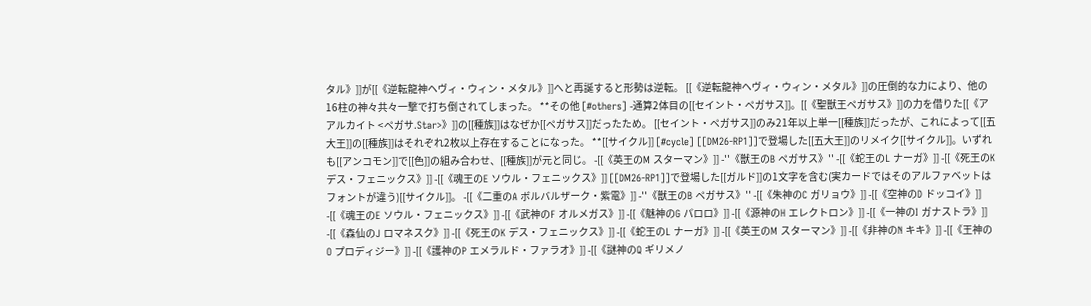タル》]]が[[《逆転龍神ヘヴィ・ウィン・メタル》]]へと再誕すると形勢は逆転。 [[《逆転龍神ヘヴィ・ウィン・メタル》]]の圧倒的な力により、他の16柱の神々共々一撃で打ち倒されてしまった。 **その他 [#others] -通算2体目の[[セイント・ペガサス]]。[[《聖獣王ペガサス》]]の力を借りた[[《アアルカイト <ペガサ.Star>》]]の[[種族]]はなぜか[[ペガサス]]だったため。 [[セイント・ペガサス]]のみ21年以上単一[[種族]]だったが、これによって[[五大王]]の[[種族]]はそれぞれ2枚以上存在することになった。 **[[サイクル]] [#cycle] [[DM26-RP1]]で登場した[[五大王]]のリメイク[[サイクル]]。いずれも[[アンコモン]]で[[色]]の組み合わせ、[[種族]]が元と同じ。 -[[《英王のM スターマン》]] -''《獣王のB ペガサス》'' -[[《蛇王のL ナーガ》]] -[[《死王のK デス・フェニックス》]] -[[《魂王のE ソウル・フェニックス》]] [[DM26-RP1]]で登場した[[ガルド]]の1文字を含む(実カードではそのアルファベットはフォントが違う)[[サイクル]]。 -[[《二重のA ボルバルザーク・紫電》]] -''《獣王のB ペガサス》'' -[[《朱神のC ガリョウ》]] -[[《空神のD ドッコイ》]] -[[《魂王のE ソウル・フェニックス》]] -[[《武神のF オルメガス》]] -[[《魅神のG パロロ》]] -[[《源神のH エレクトロン》]] -[[《一神のI ガナストラ》]] -[[《森仙のJ ロマネスク》]] -[[《死王のK デス・フェニックス》]] -[[《蛇王のL ナーガ》]] -[[《英王のM スターマン》]] -[[《非神のN キキ》]] -[[《王神のO プロディジー》]] -[[《護神のP エメラルド・ファラオ》]] -[[《謎神のQ ギリメノ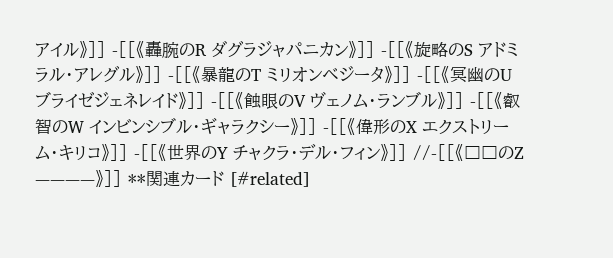アイル》]] -[[《轟腕のR ダグラジャパニカン》]] -[[《旋略のS アドミラル・アレグル》]] -[[《暴龍のT ミリオンベジータ》]] -[[《冥幽のU ブライゼジェネレイド》]] -[[《蝕眼のV ヴェノム・ランブル》]] -[[《叡智のW インビンシブル・ギャラクシー》]] -[[《偉形のX エクストリーム・キリコ》]] -[[《世界のY チャクラ・デル・フィン》]] //-[[《□□のZ ————》]] **関連カード [#related]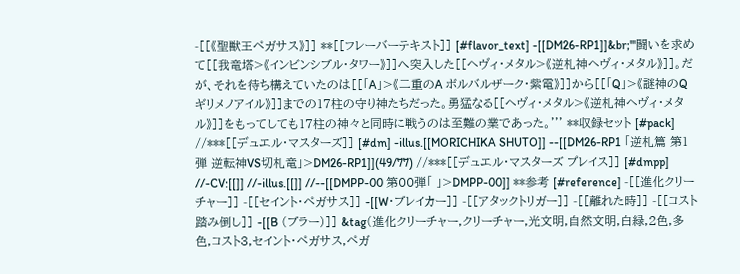-[[《聖獣王ペガサス》]] **[[フレーバーテキスト]] [#flavor_text] -[[DM26-RP1]]&br;'''闘いを求めて[[我竜塔>《インビンシブル・タワー》]]へ突入した[[ヘヴィ・メタル>《逆札神ヘヴィ・メタル》]]。だが、それを待ち構えていたのは[[「A」>《二重のA ボルバルザーク・紫電》]]から[[「Q」>《謎神のQ ギリメノアイル》]]までの17柱の守り神たちだった。勇猛なる[[ヘヴィ・メタル>《逆札神ヘヴィ・メタル》]]をもってしても17柱の神々と同時に戦うのは至難の業であった。''' **収録セット [#pack] //***[[デュエル・マスターズ]] [#dm] -illus.[[MORICHIKA SHUTO]] --[[DM26-RP1 「逆札篇 第1弾 逆転神VS切札竜」>DM26-RP1]](49/77) //***[[デュエル・マスターズ プレイス]] [#dmpp] //-CV:[[]] //-illus.[[]] //--[[DMPP-00 第00弾「 」>DMPP-00]] **参考 [#reference] -[[進化クリーチャー]] -[[セイント・ペガサス]] -[[W・ブレイカー]] -[[アタックトリガー]] -[[離れた時]] -[[コスト踏み倒し]] -[[B (ブラー)]] &tag(進化クリーチャー,クリーチャー,光文明,自然文明,白緑,2色,多色,コスト3,セイント・ペガサス,ペガ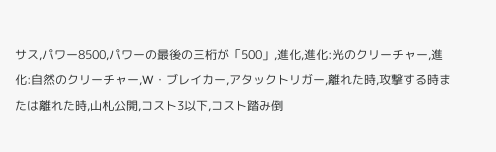サス,パワー8500,パワーの最後の三桁が「500」,進化,進化:光のクリーチャー,進化:自然のクリーチャー,W・ブレイカー,アタックトリガー,離れた時,攻撃する時または離れた時,山札公開,コスト3以下,コスト踏み倒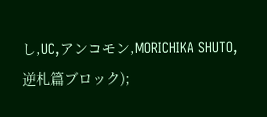し,UC,アンコモン,MORICHIKA SHUTO,逆札篇ブロック);